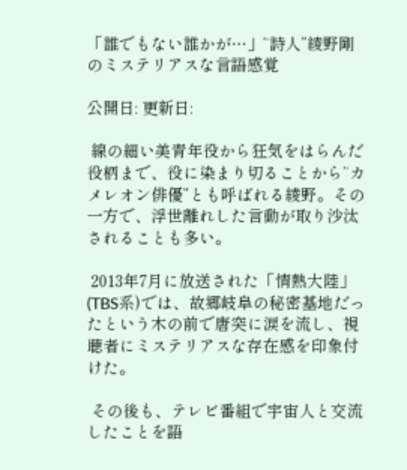「誰でもない誰かが…」“詩人”綾野剛のミステリアスな言語感覚

公開日: 更新日:

 線の細い美青年役から狂気をはらんだ役柄まで、役に染まり切ることから“カメレオン俳優”とも呼ばれる綾野。その一方で、浮世離れした言動が取り沙汰されることも多い。

 2013年7月に放送された「情熱大陸」(TBS系)では、故郷岐阜の秘密基地だったという木の前で唐突に涙を流し、視聴者にミステリアスな存在感を印象付けた。

 その後も、テレビ番組で宇宙人と交流したことを語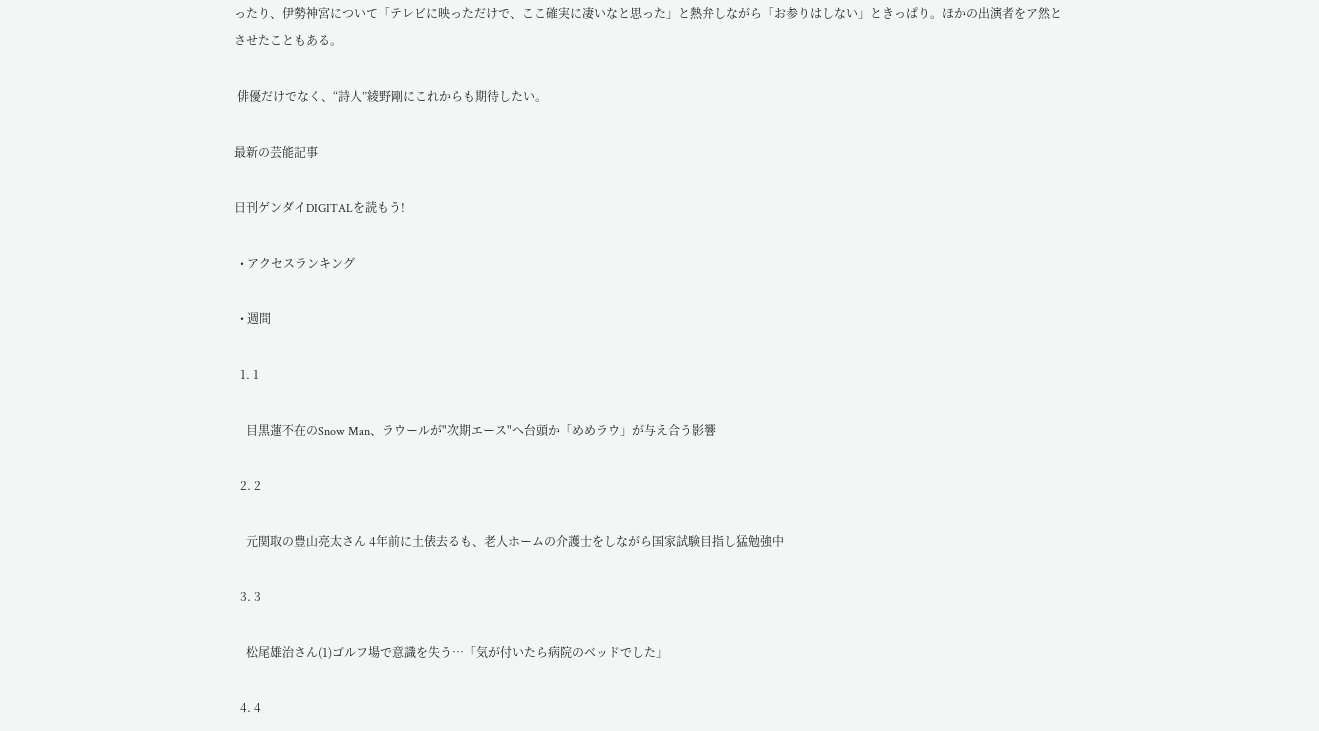ったり、伊勢神宮について「テレビに映っただけで、ここ確実に凄いなと思った」と熱弁しながら「お参りはしない」ときっぱり。ほかの出演者をア然とさせたこともある。

 俳優だけでなく、“詩人”綾野剛にこれからも期待したい。

最新の芸能記事

日刊ゲンダイDIGITALを読もう!

  • アクセスランキング

  • 週間

  1. 1

    目黒蓮不在のSnow Man、ラウールが"次期エース"へ台頭か「めめラウ」が与え合う影響

  2. 2

    元関取の豊山亮太さん 4年前に土俵去るも、老人ホームの介護士をしながら国家試験目指し猛勉強中

  3. 3

    松尾雄治さん(1)ゴルフ場で意識を失う…「気が付いたら病院のベッドでした」

  4. 4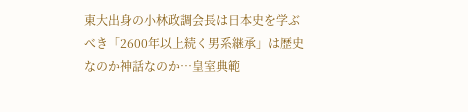東大出身の小林政調会長は日本史を学ぶべき「2600年以上続く男系継承」は歴史なのか神話なのか…皇室典範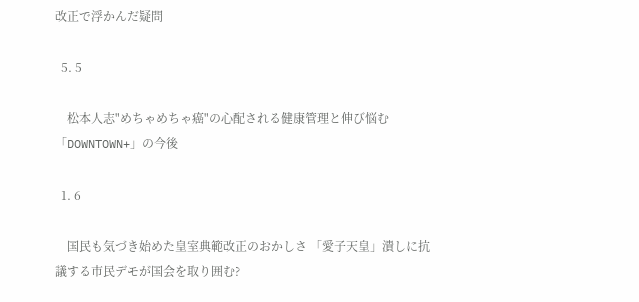改正で浮かんだ疑問

  5. 5

    松本人志"めちゃめちゃ癌"の心配される健康管理と伸び悩む「DOWNTOWN+」の今後

  1. 6

    国民も気づき始めた皇室典範改正のおかしさ 「愛子天皇」潰しに抗議する市民デモが国会を取り囲む?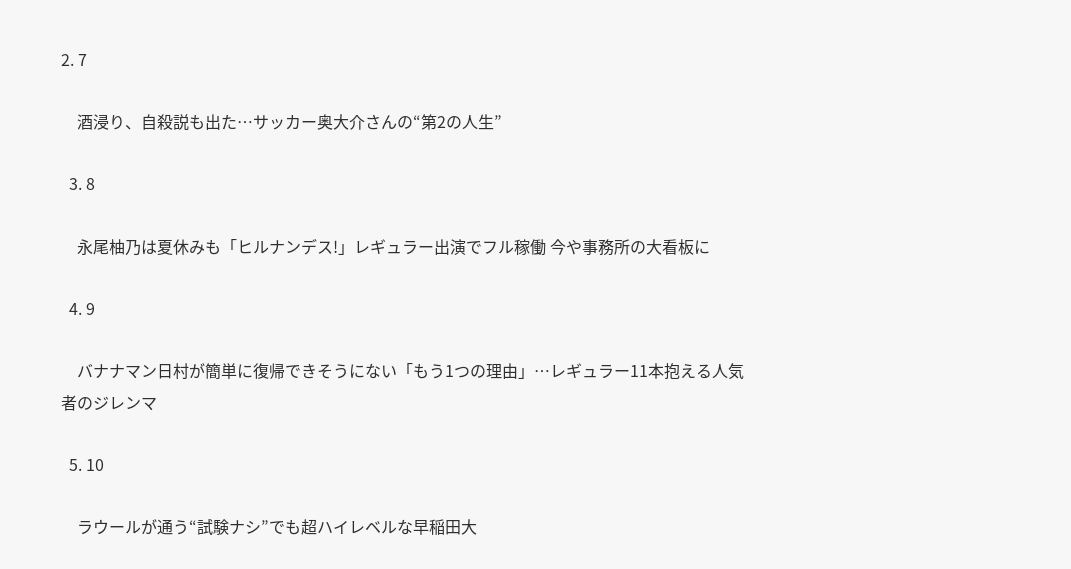2. 7

    酒浸り、自殺説も出た…サッカー奥大介さんの“第2の人生”

  3. 8

    永尾柚乃は夏休みも「ヒルナンデス!」レギュラー出演でフル稼働 今や事務所の大看板に

  4. 9

    バナナマン日村が簡単に復帰できそうにない「もう1つの理由」…レギュラー11本抱える人気者のジレンマ

  5. 10

    ラウールが通う“試験ナシ”でも超ハイレベルな早稲田大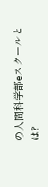の人間科学部eスクールとは?